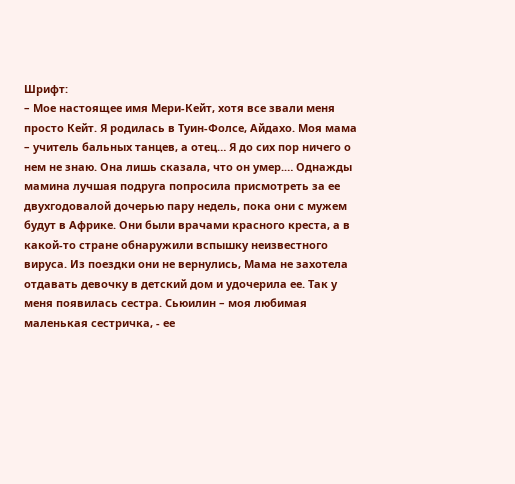Шрифт:
– Мое настоящее имя Мери-Кейт, хотя все звали меня просто Кейт. Я родилась в Туин-Фолсе, Айдахо. Моя мама – учитель бальных танцев, а отец… Я до сих пор ничего о нем не знаю. Она лишь сказала, что он умер.… Однажды мамина лучшая подруга попросила присмотреть за ее двухгодовалой дочерью пару недель, пока они с мужем будут в Африке. Они были врачами красного креста, а в какой-то стране обнаружили вспышку неизвестного вируса. Из поездки они не вернулись, Мама не захотела отдавать девочку в детский дом и удочерила ее. Так у меня появилась сестра. Сьюилин – моя любимая маленькая сестричка, - ее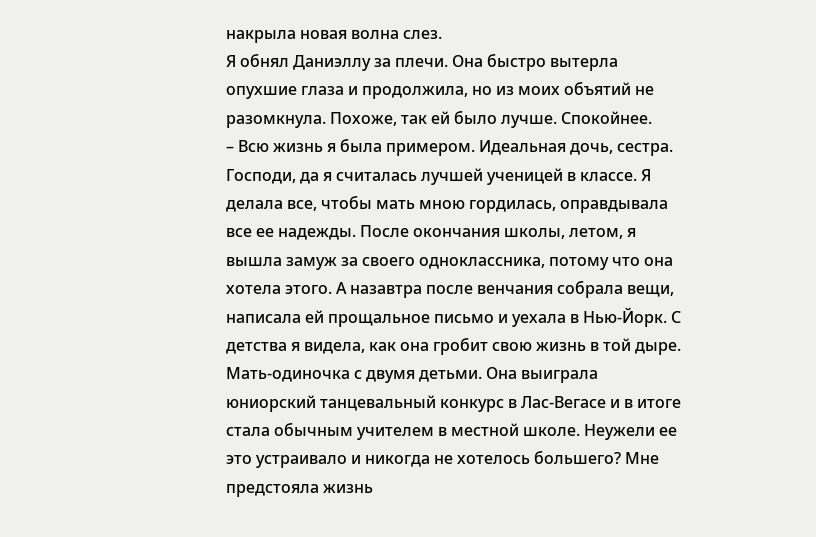накрыла новая волна слез.
Я обнял Даниэллу за плечи. Она быстро вытерла опухшие глаза и продолжила, но из моих объятий не разомкнула. Похоже, так ей было лучше. Спокойнее.
– Всю жизнь я была примером. Идеальная дочь, сестра. Господи, да я считалась лучшей ученицей в классе. Я делала все, чтобы мать мною гордилась, оправдывала все ее надежды. После окончания школы, летом, я вышла замуж за своего одноклассника, потому что она хотела этого. А назавтра после венчания собрала вещи, написала ей прощальное письмо и уехала в Нью-Йорк. С детства я видела, как она гробит свою жизнь в той дыре. Мать-одиночка с двумя детьми. Она выиграла юниорский танцевальный конкурс в Лас-Вегасе и в итоге стала обычным учителем в местной школе. Неужели ее это устраивало и никогда не хотелось большего? Мне предстояла жизнь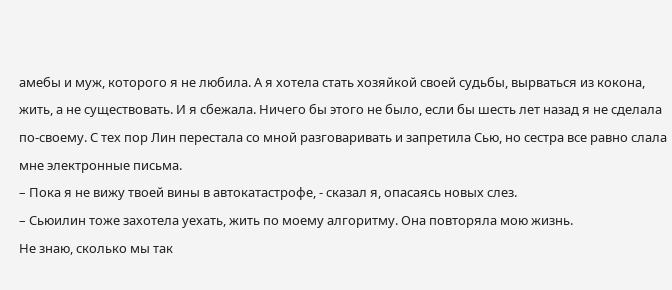амебы и муж, которого я не любила. А я хотела стать хозяйкой своей судьбы, вырваться из кокона, жить, а не существовать. И я сбежала. Ничего бы этого не было, если бы шесть лет назад я не сделала по-своему. С тех пор Лин перестала со мной разговаривать и запретила Сью, но сестра все равно слала мне электронные письма.
– Пока я не вижу твоей вины в автокатастрофе, - сказал я, опасаясь новых слез.
– Сьюилин тоже захотела уехать, жить по моему алгоритму. Она повторяла мою жизнь.
Не знаю, сколько мы так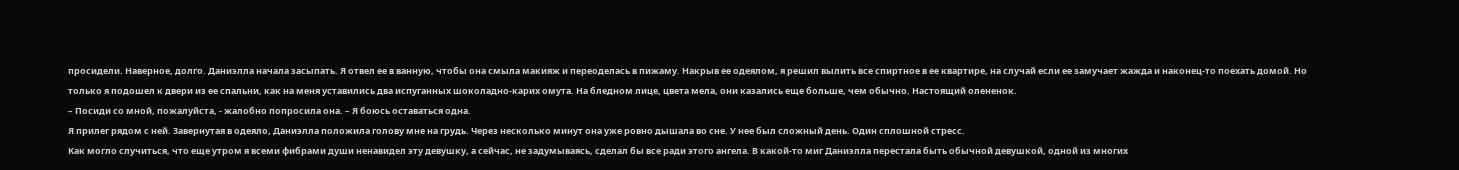просидели. Наверное, долго. Даниэлла начала засыпать. Я отвел ее в ванную, чтобы она смыла макияж и переоделась в пижаму. Накрыв ее одеялом, я решил вылить все спиртное в ее квартире, на случай если ее замучает жажда и наконец-то поехать домой. Но только я подошел к двери из ее спальни, как на меня уставились два испуганных шоколадно-карих омута. На бледном лице, цвета мела, они казались еще больше, чем обычно. Настоящий олененок.
– Посиди со мной, пожалуйста, - жалобно попросила она. – Я боюсь оставаться одна.
Я прилег рядом с ней. Завернутая в одеяло, Даниэлла положила голову мне на грудь. Через несколько минут она уже ровно дышала во сне. У нее был сложный день. Один сплошной стресс.
Как могло случиться, что еще утром я всеми фибрами души ненавидел эту девушку, а сейчас, не задумываясь, сделал бы все ради этого ангела. В какой-то миг Даниэлла перестала быть обычной девушкой, одной из многих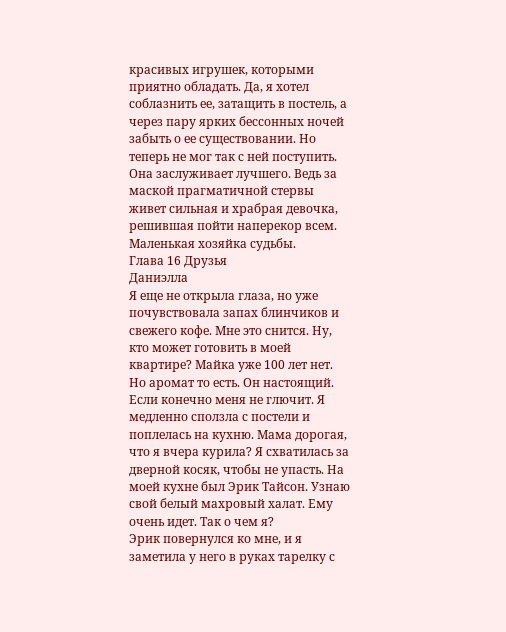красивых игрушек, которыми приятно обладать. Да, я хотел соблазнить ее, затащить в постель, а через пару ярких бессонных ночей забыть о ее существовании. Но теперь не мог так с ней поступить. Она заслуживает лучшего. Ведь за маской прагматичной стервы живет сильная и храбрая девочка, решившая пойти наперекор всем. Маленькая хозяйка судьбы.
Глава 16 Друзья
Даниэлла
Я еще не открыла глаза, но уже почувствовала запах блинчиков и свежего кофе. Мне это снится. Ну, кто может готовить в моей квартире? Майка уже 100 лет нет. Но аромат то есть. Он настоящий. Если конечно меня не глючит. Я медленно сползла с постели и поплелась на кухню. Мама дорогая, что я вчера курила? Я схватилась за дверной косяк, чтобы не упасть. На моей кухне был Эрик Тайсон. Узнаю свой белый махровый халат. Ему очень идет. Так о чем я?
Эрик повернулся ко мне, и я заметила у него в руках тарелку с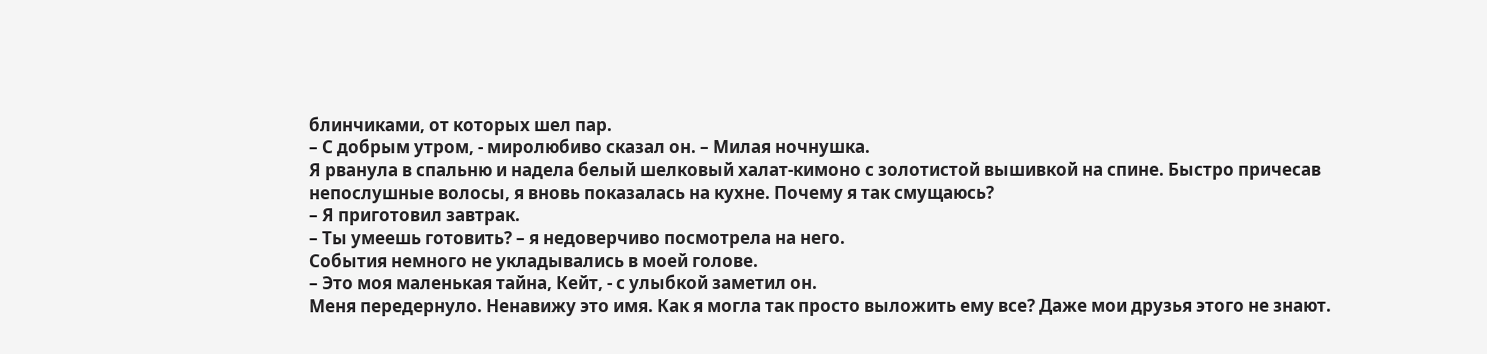блинчиками, от которых шел пар.
– С добрым утром, - миролюбиво сказал он. – Милая ночнушка.
Я рванула в спальню и надела белый шелковый халат-кимоно с золотистой вышивкой на спине. Быстро причесав непослушные волосы, я вновь показалась на кухне. Почему я так смущаюсь?
– Я приготовил завтрак.
– Ты умеешь готовить? – я недоверчиво посмотрела на него.
События немного не укладывались в моей голове.
– Это моя маленькая тайна, Кейт, - с улыбкой заметил он.
Меня передернуло. Ненавижу это имя. Как я могла так просто выложить ему все? Даже мои друзья этого не знают.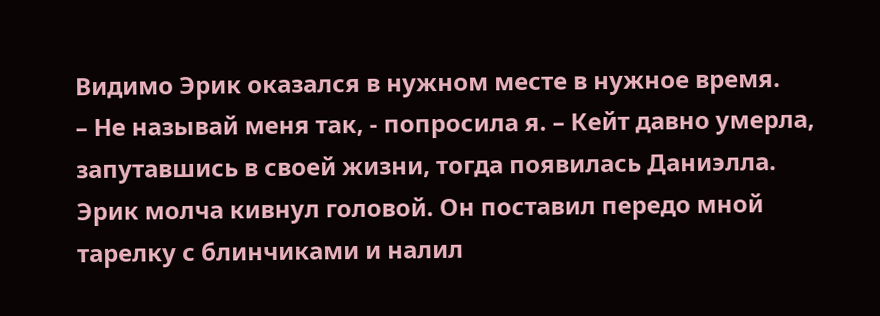Видимо Эрик оказался в нужном месте в нужное время.
– Не называй меня так, - попросила я. – Кейт давно умерла, запутавшись в своей жизни, тогда появилась Даниэлла.
Эрик молча кивнул головой. Он поставил передо мной тарелку с блинчиками и налил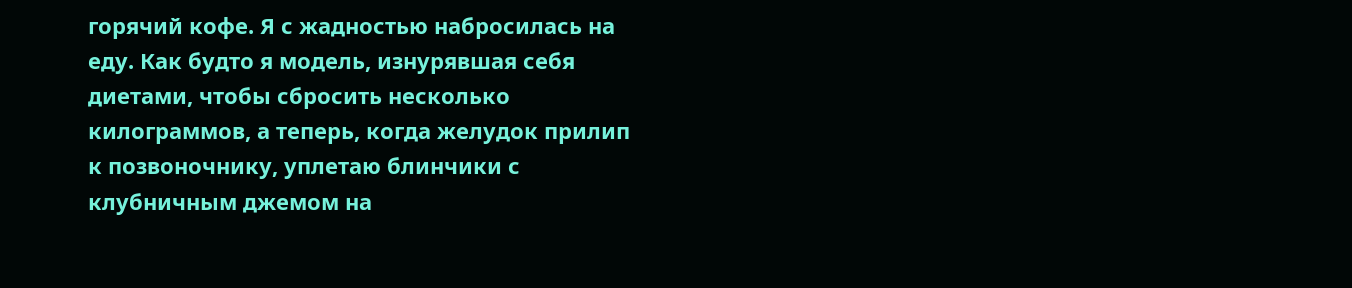горячий кофе. Я с жадностью набросилась на еду. Как будто я модель, изнурявшая себя диетами, чтобы сбросить несколько килограммов, а теперь, когда желудок прилип к позвоночнику, уплетаю блинчики с клубничным джемом на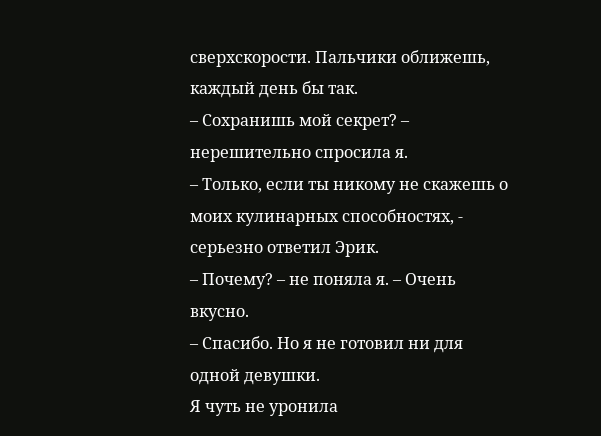сверхскорости. Пальчики оближешь, каждый день бы так.
– Сохранишь мой секрет? – нерешительно спросила я.
– Только, если ты никому не скажешь о моих кулинарных способностях, - серьезно ответил Эрик.
– Почему? – не поняла я. – Очень вкусно.
– Спасибо. Но я не готовил ни для одной девушки.
Я чуть не уронила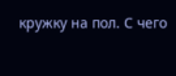кружку на пол. С чего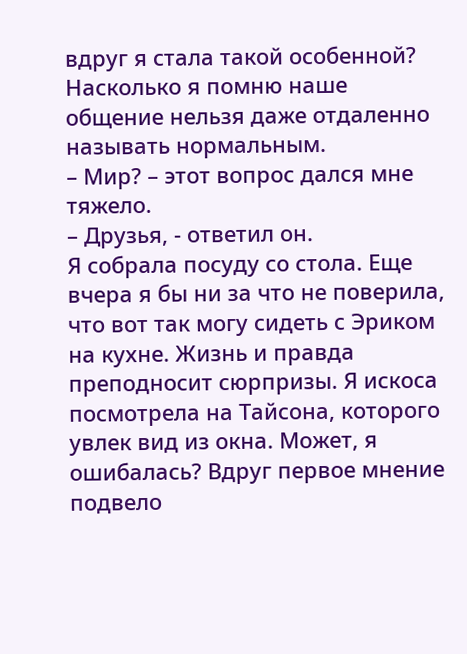вдруг я стала такой особенной? Насколько я помню наше общение нельзя даже отдаленно называть нормальным.
– Мир? – этот вопрос дался мне тяжело.
– Друзья, - ответил он.
Я собрала посуду со стола. Еще вчера я бы ни за что не поверила, что вот так могу сидеть с Эриком на кухне. Жизнь и правда преподносит сюрпризы. Я искоса посмотрела на Тайсона, которого увлек вид из окна. Может, я ошибалась? Вдруг первое мнение подвело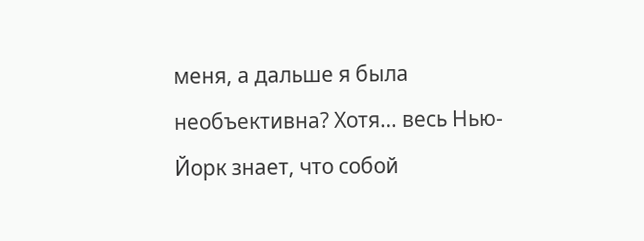меня, а дальше я была необъективна? Хотя… весь Нью-Йорк знает, что собой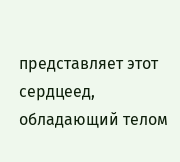представляет этот сердцеед, обладающий телом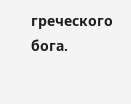греческого бога.